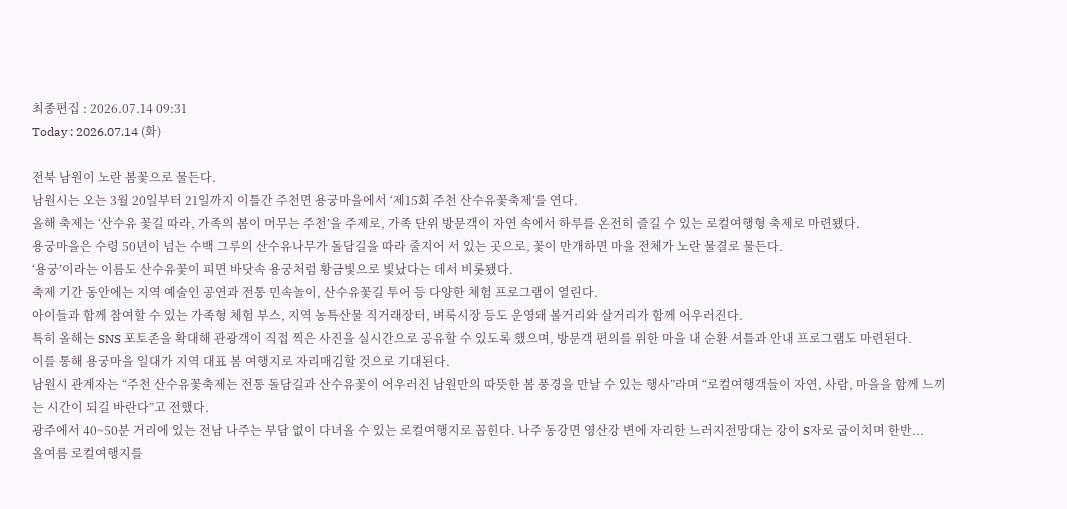최종편집 : 2026.07.14 09:31
Today : 2026.07.14 (화)

전북 남원이 노란 봄꽃으로 물든다.
남원시는 오는 3월 20일부터 21일까지 이틀간 주천면 용궁마을에서 ‘제15회 주천 산수유꽃축제’를 연다.
올해 축제는 ‘산수유 꽃길 따라, 가족의 봄이 머무는 주천’을 주제로, 가족 단위 방문객이 자연 속에서 하루를 온전히 즐길 수 있는 로컬여행형 축제로 마련됐다.
용궁마을은 수령 50년이 넘는 수백 그루의 산수유나무가 돌담길을 따라 줄지어 서 있는 곳으로, 꽃이 만개하면 마을 전체가 노란 물결로 물든다.
‘용궁’이라는 이름도 산수유꽃이 피면 바닷속 용궁처럼 황금빛으로 빛났다는 데서 비롯됐다.
축제 기간 동안에는 지역 예술인 공연과 전통 민속놀이, 산수유꽃길 투어 등 다양한 체험 프로그램이 열린다.
아이들과 함께 참여할 수 있는 가족형 체험 부스, 지역 농특산물 직거래장터, 벼룩시장 등도 운영돼 볼거리와 살거리가 함께 어우러진다.
특히 올해는 SNS 포토존을 확대해 관광객이 직접 찍은 사진을 실시간으로 공유할 수 있도록 했으며, 방문객 편의를 위한 마을 내 순환 셔틀과 안내 프로그램도 마련된다.
이를 통해 용궁마을 일대가 지역 대표 봄 여행지로 자리매김할 것으로 기대된다.
남원시 관계자는 “주천 산수유꽃축제는 전통 돌담길과 산수유꽃이 어우러진 남원만의 따뜻한 봄 풍경을 만날 수 있는 행사”라며 “로컬여행객들이 자연, 사람, 마을을 함께 느끼는 시간이 되길 바란다”고 전했다.
광주에서 40~50분 거리에 있는 전남 나주는 부담 없이 다녀올 수 있는 로컬여행지로 꼽힌다. 나주 동강면 영산강 변에 자리한 느러지전망대는 강이 S자로 굽이치며 한반...
올여름 로컬여행지를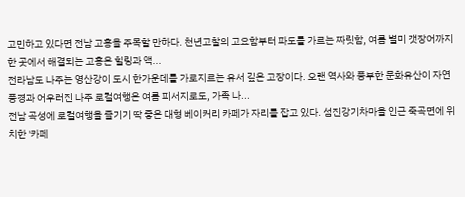고민하고 있다면 전남 고흥을 주목할 만하다. 천년고찰의 고요함부터 파도를 가르는 짜릿함, 여름 별미 갯장어까지 한 곳에서 해결되는 고흥은 힐링과 액...
전라남도 나주는 영산강이 도시 한가운데를 가로지르는 유서 깊은 고장이다. 오랜 역사와 풍부한 문화유산이 자연 풍경과 어우러진 나주 로컬여행은 여름 피서지로도, 가족 나...
전남 곡성에 로컬여행을 즐기기 딱 좋은 대형 베이커리 카페가 자리를 잡고 있다. 섬진강기차마을 인근 죽곡면에 위치한 '카페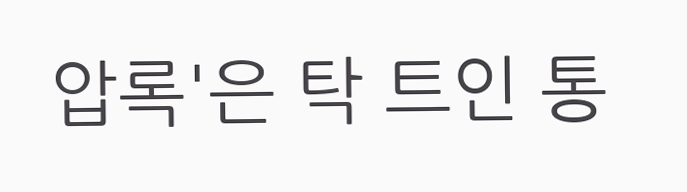압록'은 탁 트인 통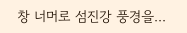창 너머로 섬진강 풍경을...